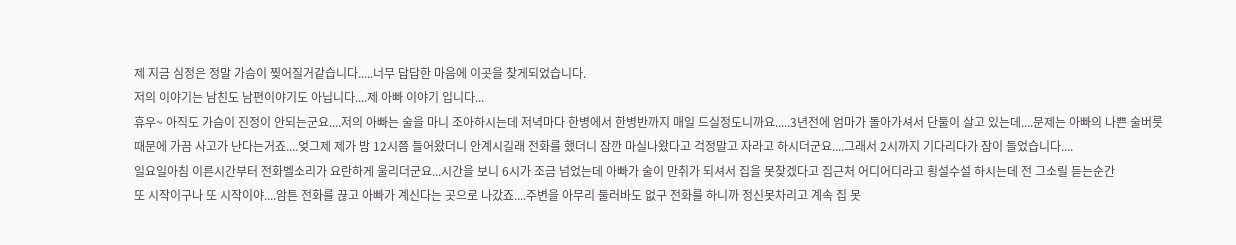제 지금 심정은 정말 가슴이 찢어질거같습니다.....너무 답답한 마음에 이곳을 찾게되었습니다.
저의 이야기는 남친도 남편이야기도 아닙니다....제 아빠 이야기 입니다...
휴우~ 아직도 가슴이 진정이 안되는군요....저의 아빠는 술을 마니 조아하시는데 저녁마다 한병에서 한병반까지 매일 드실정도니까요.....3년전에 엄마가 돌아가셔서 단둘이 살고 있는데....문제는 아빠의 나쁜 술버릇때문에 가끔 사고가 난다는거죠....엊그제 제가 밤 12시쯤 들어왔더니 안계시길래 전화를 했더니 잠깐 마실나왔다고 걱정말고 자라고 하시더군요....그래서 2시까지 기다리다가 잠이 들었습니다....
일요일아침 이른시간부터 전화벨소리가 요란하게 울리더군요...시간을 보니 6시가 조금 넘었는데 아빠가 술이 만취가 되셔서 집을 못찾겠다고 집근처 어디어디라고 횡설수설 하시는데 전 그소릴 듣는순간
또 시작이구나 또 시작이야....암튼 전화를 끊고 아빠가 계신다는 곳으로 나갔죠....주변을 아무리 둘러바도 없구 전화를 하니까 정신못차리고 계속 집 못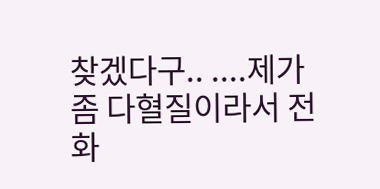찾겠다구.. ....제가 좀 다혈질이라서 전화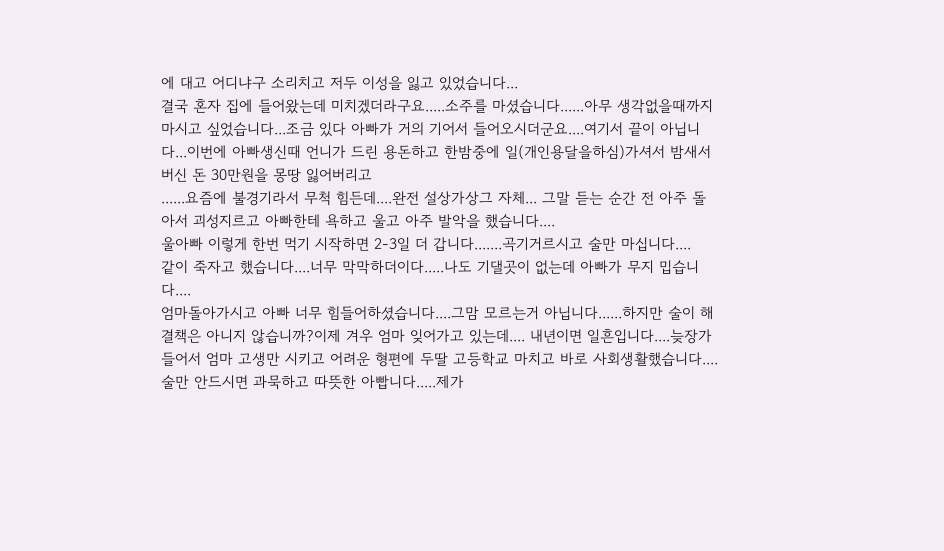에 대고 어디냐구 소리치고 저두 이성을 잃고 있었습니다...
결국 혼자 집에 들어왔는데 미치겠더라구요.....소주를 마셨습니다......아무 생각없을때까지 마시고 싶었습니다...조금 있다 아빠가 거의 기어서 들어오시더군요....여기서 끝이 아닙니다...이번에 아빠생신때 언니가 드린 용돈하고 한밤중에 일(개인용달을하심)가셔서 밤새서 버신 돈 30만원을 몽땅 잃어버리고
......요즘에 불경기라서 무척 힘든데....완전 설상가상그 자체... 그말 듣는 순간 전 아주 돌아서 괴성지르고 아빠한테 욕하고 울고 아주 발악을 했습니다....
울아빠 이렇게 한번 먹기 시작하면 2-3일 더 갑니다.......곡기거르시고 술만 마십니다....
같이 죽자고 했습니다....너무 막막하더이다.....나도 기댈곳이 없는데 아빠가 무지 밉습니다....
엄마돌아가시고 아빠 너무 힘들어하셨습니다....그맘 모르는거 아닙니다......하지만 술이 해결책은 아니지 않습니까?이제 겨우 엄마 잊어가고 있는데.... 내년이면 일흔입니다....늦장가 들어서 엄마 고생만 시키고 어려운 형편에 두딸 고등학교 마치고 바로 사회생활했습니다....
술만 안드시면 과묵하고 따뜻한 아빱니다.....제가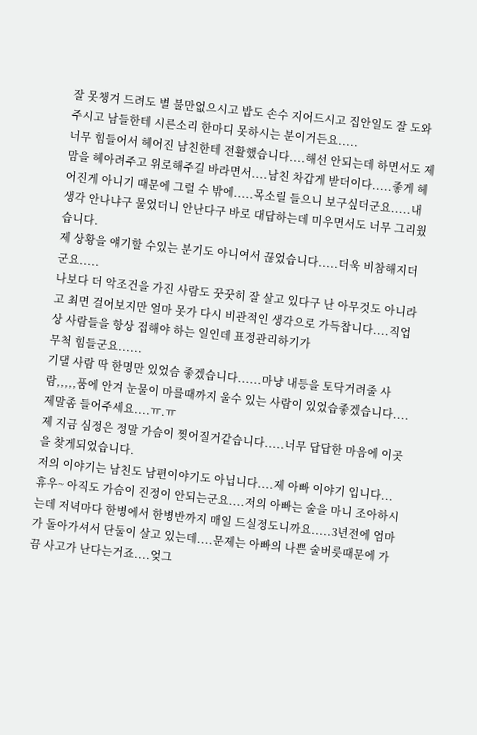잘 못챙겨 드려도 별 불만없으시고 밥도 손수 지어드시고 집안일도 잘 도와주시고 남들한테 시른소리 한마디 못하시는 분이거든요.....
너무 힘들어서 헤어진 남친한테 전활했습니다....해선 안되는데 하면서도 제 맘을 헤아려주고 위로해주길 바라면서....남친 차갑게 받더이다.....좋게 헤어진게 아니기 때문에 그럴 수 밖에.....목소릴 들으니 보구싶더군요.....내생각 안나냐구 물었더니 안난다구 바로 대답하는데 미우면서도 너무 그리웠습니다.
제 상황을 얘기할 수있는 분기도 아니여서 끊었습니다.....더욱 비참해지더군요.....
나보다 더 악조건을 가진 사람도 꿋꿋히 잘 살고 있다구 난 아무것도 아니라고 최면 걸어보지만 얼마 못가 다시 비관적인 생각으로 가득찹니다....직업상 사람들을 항상 접해야 하는 일인데 표정관리하기가
무척 힘들군요......
기댈 사람 딱 한명만 있었슴 좋겠습니다......마냥 내등을 토닥거려줄 사람,,,,,품에 안겨 눈물이 마를때까지 울수 있는 사람이 있었습좋겠습니다....
제말좀 들어주세요....ㅠ.ㅠ
제 지금 심정은 정말 가슴이 찢어질거같습니다.....너무 답답한 마음에 이곳을 찾게되었습니다.
저의 이야기는 남친도 남편이야기도 아닙니다....제 아빠 이야기 입니다...
휴우~ 아직도 가슴이 진정이 안되는군요....저의 아빠는 술을 마니 조아하시는데 저녁마다 한병에서 한병반까지 매일 드실정도니까요.....3년전에 엄마가 돌아가셔서 단둘이 살고 있는데....문제는 아빠의 나쁜 술버릇때문에 가끔 사고가 난다는거죠....엊그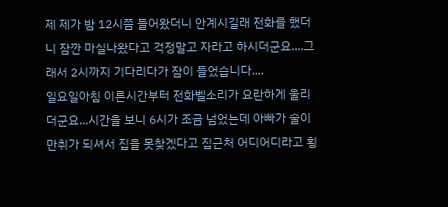제 제가 밤 12시쯤 들어왔더니 안계시길래 전화를 했더니 잠깐 마실나왔다고 걱정말고 자라고 하시더군요....그래서 2시까지 기다리다가 잠이 들었습니다....
일요일아침 이른시간부터 전화벨소리가 요란하게 울리더군요...시간을 보니 6시가 조금 넘었는데 아빠가 술이 만취가 되셔서 집을 못찾겠다고 집근처 어디어디라고 횡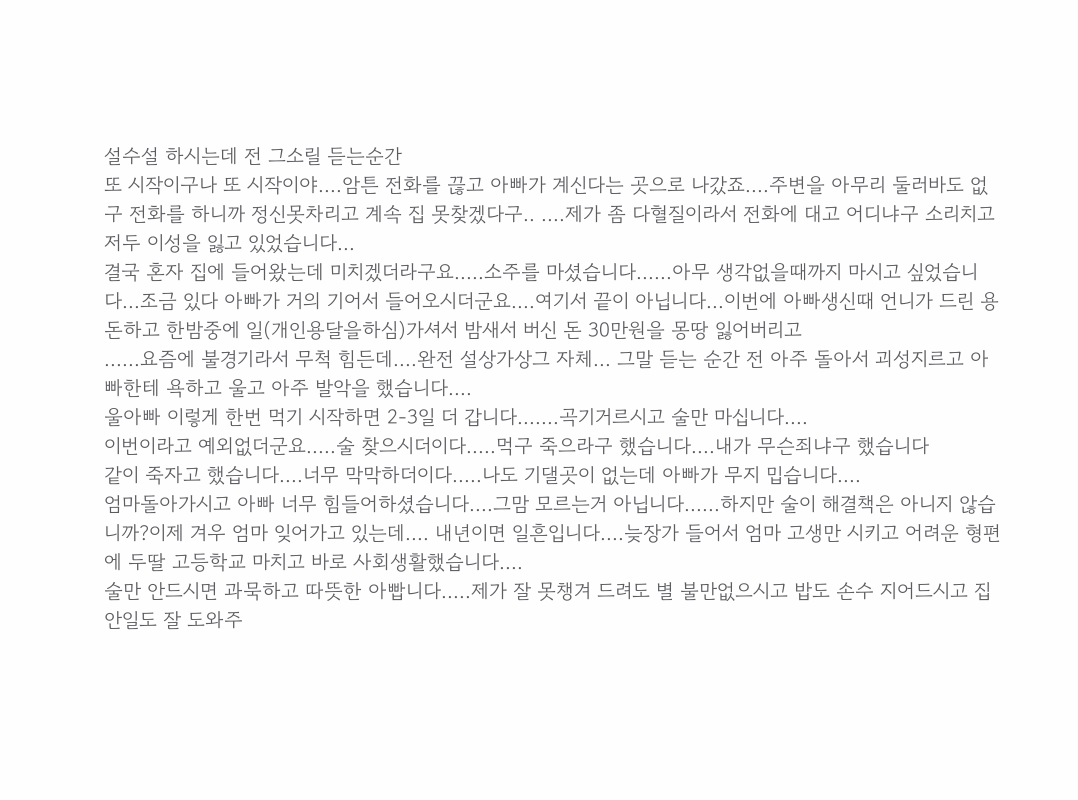설수설 하시는데 전 그소릴 듣는순간
또 시작이구나 또 시작이야....암튼 전화를 끊고 아빠가 계신다는 곳으로 나갔죠....주변을 아무리 둘러바도 없구 전화를 하니까 정신못차리고 계속 집 못찾겠다구.. ....제가 좀 다혈질이라서 전화에 대고 어디냐구 소리치고 저두 이성을 잃고 있었습니다...
결국 혼자 집에 들어왔는데 미치겠더라구요.....소주를 마셨습니다......아무 생각없을때까지 마시고 싶었습니다...조금 있다 아빠가 거의 기어서 들어오시더군요....여기서 끝이 아닙니다...이번에 아빠생신때 언니가 드린 용돈하고 한밤중에 일(개인용달을하심)가셔서 밤새서 버신 돈 30만원을 몽땅 잃어버리고
......요즘에 불경기라서 무척 힘든데....완전 설상가상그 자체... 그말 듣는 순간 전 아주 돌아서 괴성지르고 아빠한테 욕하고 울고 아주 발악을 했습니다....
울아빠 이렇게 한번 먹기 시작하면 2-3일 더 갑니다.......곡기거르시고 술만 마십니다....
이번이라고 예외없더군요.....술 찾으시더이다.....먹구 죽으라구 했습니다....내가 무슨죄냐구 했습니다
같이 죽자고 했습니다....너무 막막하더이다.....나도 기댈곳이 없는데 아빠가 무지 밉습니다....
엄마돌아가시고 아빠 너무 힘들어하셨습니다....그맘 모르는거 아닙니다......하지만 술이 해결책은 아니지 않습니까?이제 겨우 엄마 잊어가고 있는데.... 내년이면 일흔입니다....늦장가 들어서 엄마 고생만 시키고 어려운 형편에 두딸 고등학교 마치고 바로 사회생활했습니다....
술만 안드시면 과묵하고 따뜻한 아빱니다.....제가 잘 못챙겨 드려도 별 불만없으시고 밥도 손수 지어드시고 집안일도 잘 도와주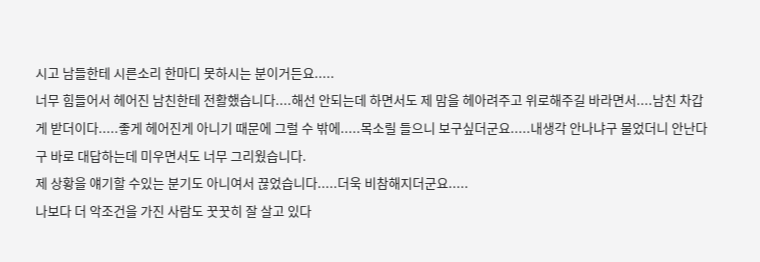시고 남들한테 시른소리 한마디 못하시는 분이거든요.....
너무 힘들어서 헤어진 남친한테 전활했습니다....해선 안되는데 하면서도 제 맘을 헤아려주고 위로해주길 바라면서....남친 차갑게 받더이다.....좋게 헤어진게 아니기 때문에 그럴 수 밖에.....목소릴 들으니 보구싶더군요.....내생각 안나냐구 물었더니 안난다구 바로 대답하는데 미우면서도 너무 그리웠습니다.
제 상황을 얘기할 수있는 분기도 아니여서 끊었습니다.....더욱 비참해지더군요.....
나보다 더 악조건을 가진 사람도 꿋꿋히 잘 살고 있다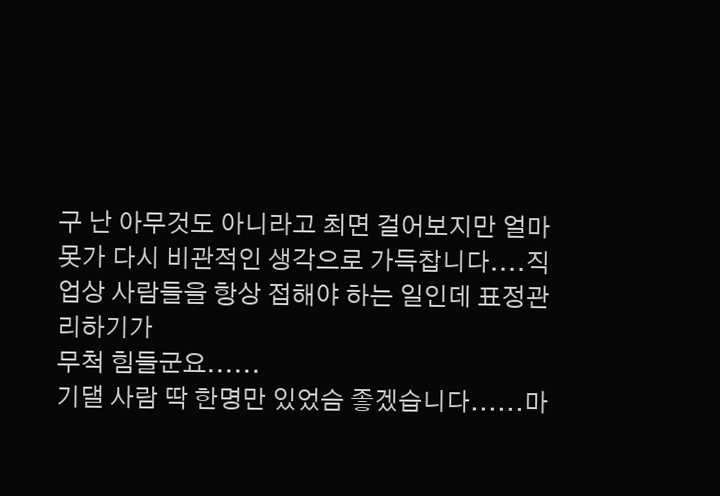구 난 아무것도 아니라고 최면 걸어보지만 얼마 못가 다시 비관적인 생각으로 가득찹니다....직업상 사람들을 항상 접해야 하는 일인데 표정관리하기가
무척 힘들군요......
기댈 사람 딱 한명만 있었슴 좋겠습니다......마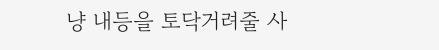냥 내등을 토닥거려줄 사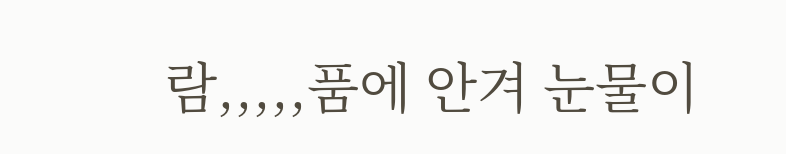람,,,,,품에 안겨 눈물이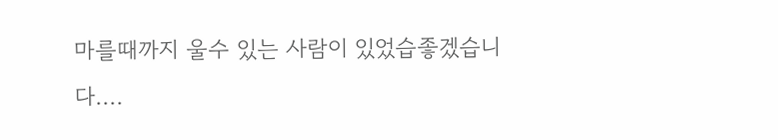마를때까지 울수 있는 사람이 있었습좋겠습니다....